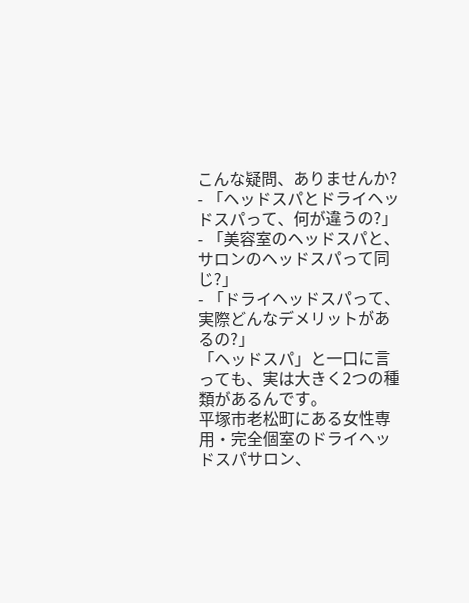こんな疑問、ありませんか?
- 「ヘッドスパとドライヘッドスパって、何が違うの?」
- 「美容室のヘッドスパと、サロンのヘッドスパって同じ?」
- 「ドライヘッドスパって、実際どんなデメリットがあるの?」
「ヘッドスパ」と一口に言っても、実は大きく2つの種類があるんです。
平塚市老松町にある女性専用・完全個室のドライヘッドスパサロン、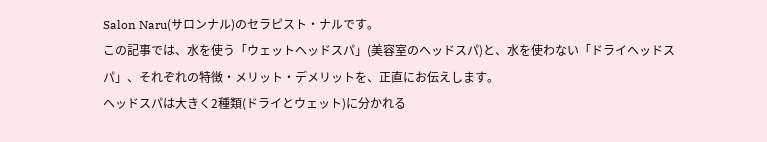Salon Naru(サロンナル)のセラピスト・ナルです。
この記事では、水を使う「ウェットヘッドスパ」(美容室のヘッドスパ)と、水を使わない「ドライヘッドスパ」、それぞれの特徴・メリット・デメリットを、正直にお伝えします。
ヘッドスパは大きく2種類(ドライとウェット)に分かれる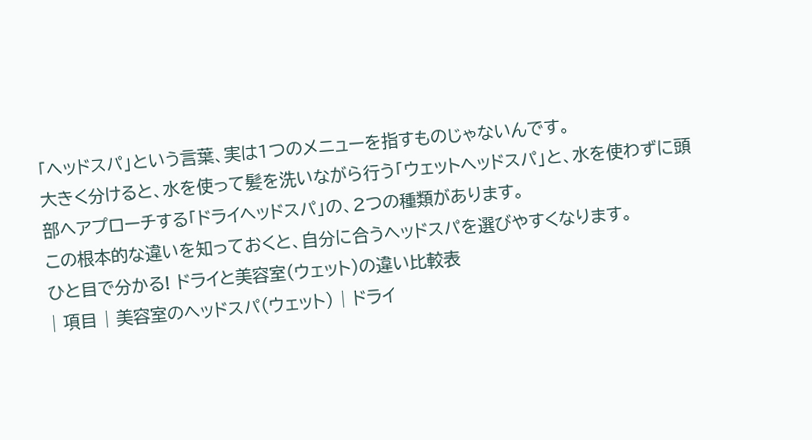「ヘッドスパ」という言葉、実は1つのメニューを指すものじゃないんです。
大きく分けると、水を使って髪を洗いながら行う「ウェットヘッドスパ」と、水を使わずに頭部へアプローチする「ドライヘッドスパ」の、2つの種類があります。
この根本的な違いを知っておくと、自分に合うヘッドスパを選びやすくなります。
ひと目で分かる! ドライと美容室(ウェット)の違い比較表
| 項目 | 美容室のヘッドスパ(ウェット) | ドライ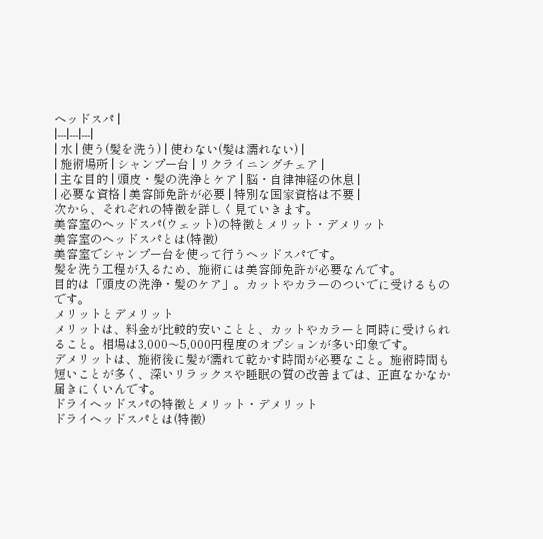ヘッドスパ |
|---|---|---|
| 水 | 使う(髪を洗う) | 使わない(髪は濡れない) |
| 施術場所 | シャンプー台 | リクライニングチェア |
| 主な目的 | 頭皮・髪の洗浄とケア | 脳・自律神経の休息 |
| 必要な資格 | 美容師免許が必要 | 特別な国家資格は不要 |
次から、それぞれの特徴を詳しく見ていきます。
美容室のヘッドスパ(ウェット)の特徴とメリット・デメリット
美容室のヘッドスパとは(特徴)
美容室でシャンプー台を使って行うヘッドスパです。
髪を洗う工程が入るため、施術には美容師免許が必要なんです。
目的は「頭皮の洗浄・髪のケア」。カットやカラーのついでに受けるものです。
メリットとデメリット
メリットは、料金が比較的安いことと、カットやカラーと同時に受けられること。相場は3,000〜5,000円程度のオプションが多い印象です。
デメリットは、施術後に髪が濡れて乾かす時間が必要なこと。施術時間も短いことが多く、深いリラックスや睡眠の質の改善までは、正直なかなか届きにくいんです。
ドライヘッドスパの特徴とメリット・デメリット
ドライヘッドスパとは(特徴)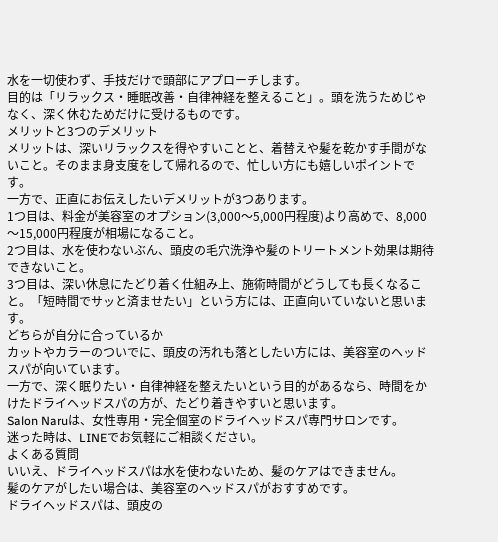水を一切使わず、手技だけで頭部にアプローチします。
目的は「リラックス・睡眠改善・自律神経を整えること」。頭を洗うためじゃなく、深く休むためだけに受けるものです。
メリットと3つのデメリット
メリットは、深いリラックスを得やすいことと、着替えや髪を乾かす手間がないこと。そのまま身支度をして帰れるので、忙しい方にも嬉しいポイントです。
一方で、正直にお伝えしたいデメリットが3つあります。
1つ目は、料金が美容室のオプション(3,000〜5,000円程度)より高めで、8,000〜15,000円程度が相場になること。
2つ目は、水を使わないぶん、頭皮の毛穴洗浄や髪のトリートメント効果は期待できないこと。
3つ目は、深い休息にたどり着く仕組み上、施術時間がどうしても長くなること。「短時間でサッと済ませたい」という方には、正直向いていないと思います。
どちらが自分に合っているか
カットやカラーのついでに、頭皮の汚れも落としたい方には、美容室のヘッドスパが向いています。
一方で、深く眠りたい・自律神経を整えたいという目的があるなら、時間をかけたドライヘッドスパの方が、たどり着きやすいと思います。
Salon Naruは、女性専用・完全個室のドライヘッドスパ専門サロンです。
迷った時は、LINEでお気軽にご相談ください。
よくある質問
いいえ、ドライヘッドスパは水を使わないため、髪のケアはできません。
髪のケアがしたい場合は、美容室のヘッドスパがおすすめです。
ドライヘッドスパは、頭皮の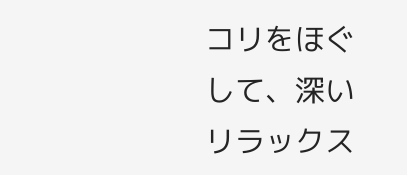コリをほぐして、深いリラックス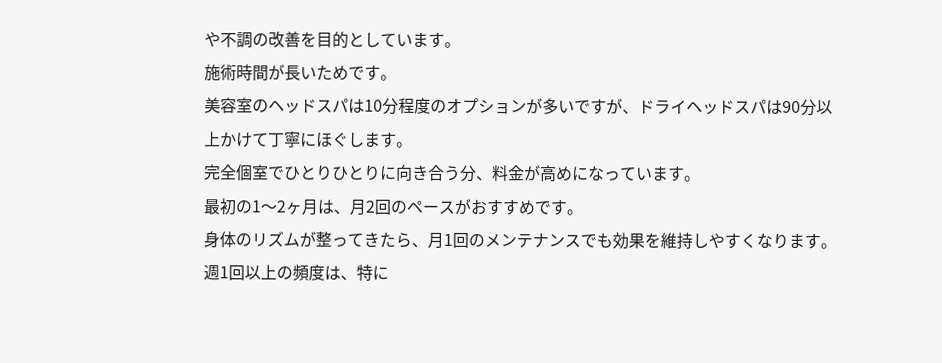や不調の改善を目的としています。
施術時間が長いためです。
美容室のヘッドスパは10分程度のオプションが多いですが、ドライヘッドスパは90分以上かけて丁寧にほぐします。
完全個室でひとりひとりに向き合う分、料金が高めになっています。
最初の1〜2ヶ月は、月2回のペースがおすすめです。
身体のリズムが整ってきたら、月1回のメンテナンスでも効果を維持しやすくなります。
週1回以上の頻度は、特に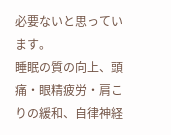必要ないと思っています。
睡眠の質の向上、頭痛・眼精疲労・肩こりの緩和、自律神経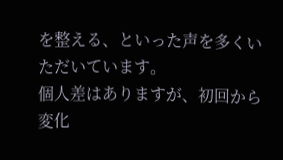を整える、といった声を多くいただいています。
個人差はありますが、初回から変化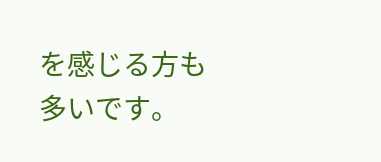を感じる方も多いです。